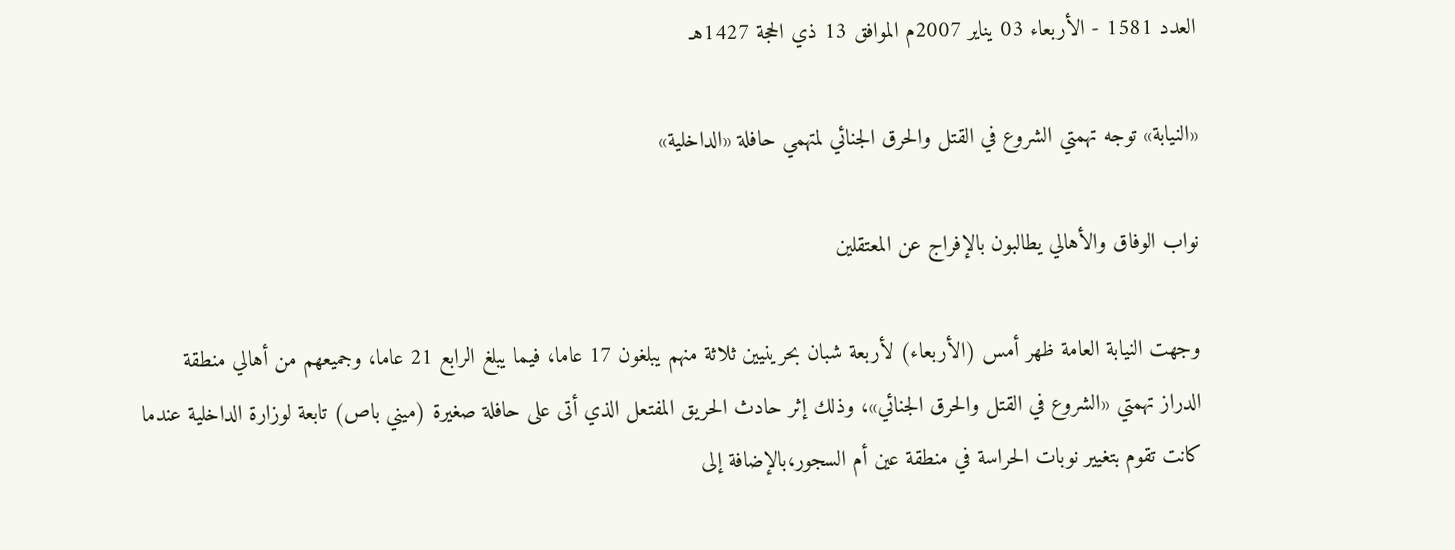العدد 1581 - الأربعاء 03 يناير 2007م الموافق 13 ذي الحجة 1427هـ

«النيابة» توجه تهمتي الشروع في القتل والحرق الجنائي لمتهمي حافلة «الداخلية»

نواب الوفاق والأهالي يطالبون بالإفراج عن المعتقلين

وجهت النيابة العامة ظهر أمس (الأربعاء) لأربعة شبان بحرينيين ثلاثة منهم يبلغون 17 عاما، فيما يبلغ الرابع 21 عاما، وجميعهم من أهالي منطقة الدراز تهمتي «الشروع في القتل والحرق الجنائي»، وذلك إثر حادث الحريق المفتعل الذي أتى على حافلة صغيرة (ميني باص) تابعة لوزارة الداخلية عندما كانت تقوم بتغيير نوبات الحراسة في منطقة عين أم السجور،بالإضافة إلى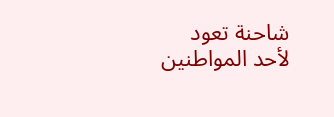شاحنة تعود لأحد المواطنين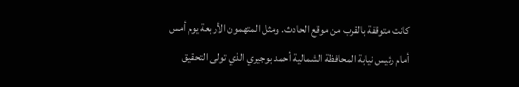كانت متوقفة بالقرب من موقع الحادث. ومثل المتهمون الأربعة يوم أمس أمام رئيس نيابة المحافظة الشمالية أحمد بوجيري الذي تولى التحقيق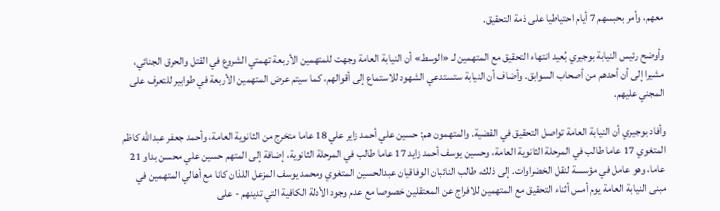معهم، وأمر بحبسهم 7 أيام احتياطيا على ذمة التحقيق.

وأوضح رئيس النيابة بوجيري بُعيد انتهاء التحقيق مع المتهمين لـ «الوسط» أن النيابة العامة وجهت للمتهمين الأربعة تهمتي الشروع في القتل والحرق الجنائي، مشيرا إلى أن أحدهم من أصحاب السوابق. وأضاف أن النيابة ستستدعي الشهود للاستماع إلى أقوالهم، كما سيتم عرض المتهمين الأربعة في طوابير للتعرف على المجني عليهم.

وأفاد بوجيري أن النيابة العامة تواصل التحقيق في القضية. والمتهمون هم: حسين علي أحمد زاير علي 18 عاما متخرج من الثانوية العامة، وأحمد جعفر عبدالله كاظم المتغوي 17 عاما طالب في المرحلة الثانوية العامة، وحسين يوسف أحمد زايد 17 عاما طالب في المرحلة الثانوية، إضافة إلى المتهم حسين علي محسن بداو 21 عاما، وهو عامل في مؤسسة لنقل الخضراوات. إلى ذلك، طالب النائبان الوفاقيان عبدالحسين المتغوي ومحمد يوسف المزعل اللذان كانا مع أهالي المتهمين في مبنى النيابة العامة يوم أمس أثناء التحقيق مع المتهمين للافراج عن المعتقلين خصوصا مع عدم وجود الأدلة الكافية التي تدينهم - على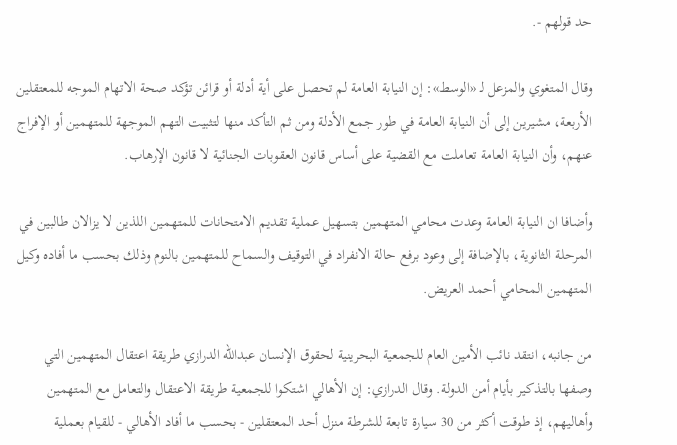حد قولهم -.

وقال المتغوي والمزعل لـ «الوسط»: إن النيابة العامة لم تحصل على أية أدلة أو قرائن تؤكد صحة الاتهام الموجه للمعتقلين الأربعة، مشيرين إلى أن النيابة العامة في طور جمع الأدلة ومن ثم التأكد منها لتثبيت التهم الموجهة للمتهمين أو الإفراج عنهم، وأن النيابة العامة تعاملت مع القضية على أساس قانون العقوبات الجنائية لا قانون الإرهاب.

وأضافا ان النيابة العامة وعدت محامي المتهمين بتسهيل عملية تقديم الامتحانات للمتهمين اللذين لا يزالان طالبين في المرحلة الثانوية، بالإضافة إلى وعود برفع حالة الانفراد في التوقيف والسماح للمتهمين بالنوم وذلك بحسب ما أفاده وكيل المتهمين المحامي أحمد العريض.

من جانبه، انتقد نائب الأمين العام للجمعية البحرينية لحقوق الإنسان عبدالله الدرازي طريقة اعتقال المتهمين التي وصفها بالتذكير بأيام أمن الدولة. وقال الدرازي: إن الأهالي اشتكوا للجمعية طريقة الاعتقال والتعامل مع المتهمين وأهاليهم، إذ طوقت أكثر من 30 سيارة تابعة للشرطة منزل أحد المعتقلين - بحسب ما أفاد الأهالي - للقيام بعملية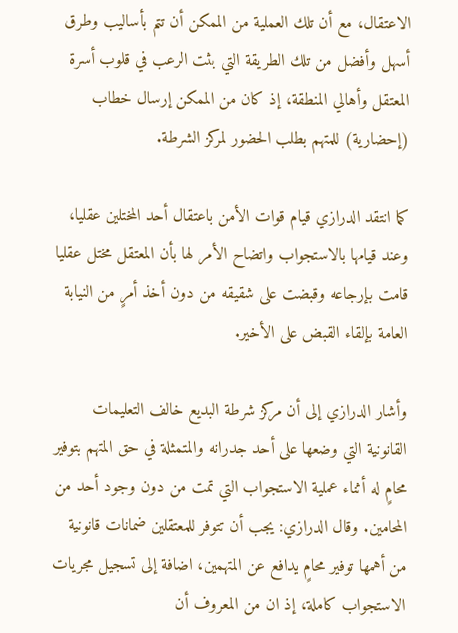الاعتقال، مع أن تلك العملية من الممكن أن تتم بأساليب وطرق أسهل وأفضل من تلك الطريقة التي بثت الرعب في قلوب أسرة المعتقل وأهالي المنطقة، إذ كان من الممكن إرسال خطاب (إحضارية) للمتهم بطلب الحضور لمركز الشرطة.

كما انتقد الدرازي قيام قوات الأمن باعتقال أحد المختلين عقليا، وعند قيامها بالاستجواب واتضاح الأمر لها بأن المعتقل مختل عقليا قامت بإرجاعه وقبضت على شقيقه من دون أخذ أمرٍ من النيابة العامة بإلقاء القبض على الأخير.

وأشار الدرازي إلى أن مركز شرطة البديع خالف التعليمات القانونية التي وضعها على أحد جدرانه والمتمثلة في حق المتهم بتوفير محامٍ له أثناء عملية الاستجواب التي تمت من دون وجود أحد من المحامين. وقال الدرازي: يجب أن تتوفر للمعتقلين ضمانات قانونية من أهمها توفير محامٍ يدافع عن المتهمين، اضافة إلى تسجيل مجريات الاستجواب كاملة، إذ ان من المعروف أن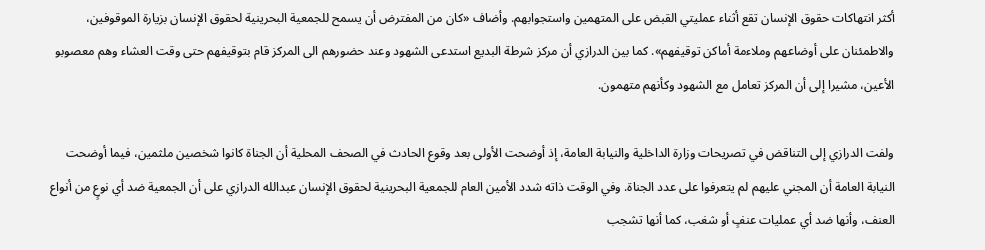أكثر انتهاكات حقوق الإنسان تقع أثناء عمليتي القبض على المتهمين واستجوابهم. وأضاف «كان من المفترض أن يسمح للجمعية البحرينية لحقوق الإنسان بزيارة الموقوفين، والاطمئنان على أوضاعهم وملاءمة أماكن توقيفهم». كما بين الدرازي أن مركز شرطة البديع استدعى الشهود وعند حضورهم الى المركز قام بتوقيفهم حتى وقت العشاء وهم معصوبو الأعين، مشيرا إلى أن المركز تعامل مع الشهود وكأنهم متهمون.

ولفت الدرازي إلى التناقض في تصريحات وزارة الداخلية والنيابة العامة، إذ أوضحت الأولى بعد وقوع الحادث في الصحف المحلية أن الجناة كانوا شخصين ملثمين، فيما أوضحت النيابة العامة أن المجني عليهم لم يتعرفوا على عدد الجناة. وفي الوقت ذاته شدد الأمين العام للجمعية البحرينية لحقوق الإنسان عبدالله الدرازي على أن الجمعية ضد أي نوعٍ من أنواع العنف، وأنها ضد أي عمليات عنفٍ أو شغب، كما أنها تشجب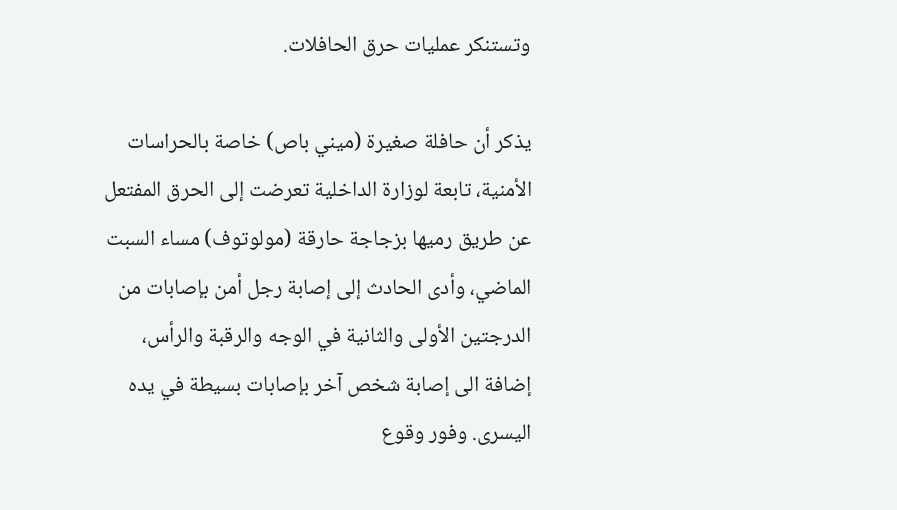وتستنكر عمليات حرق الحافلات.

يذكر أن حافلة صغيرة (ميني باص) خاصة بالحراسات الأمنية، تابعة لوزارة الداخلية تعرضت إلى الحرق المفتعل عن طريق رميها بزجاجة حارقة (مولوتوف) مساء السبت الماضي، وأدى الحادث إلى إصابة رجل أمن بإصابات من الدرجتين الأولى والثانية في الوجه والرقبة والرأس، إضافة الى إصابة شخص آخر بإصابات بسيطة في يده اليسرى. وفور وقوع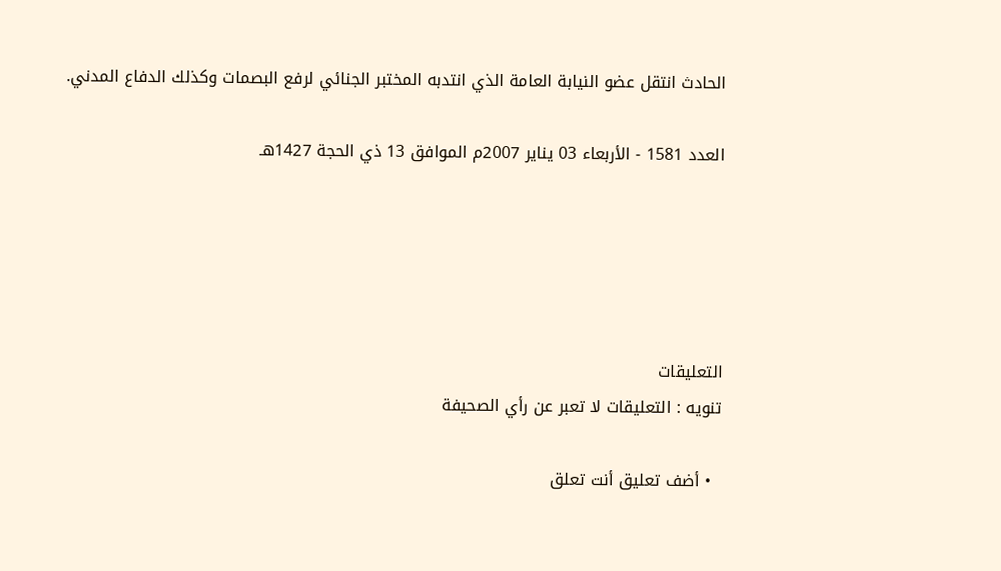الحادث انتقل عضو النيابة العامة الذي انتدبه المختبر الجنائي لرفع البصمات وكذلك الدفاع المدني.

العدد 1581 - الأربعاء 03 يناير 2007م الموافق 13 ذي الحجة 1427هـ





التعليقات
تنويه : التعليقات لا تعبر عن رأي الصحيفة

  • أضف تعليق أنت تعلق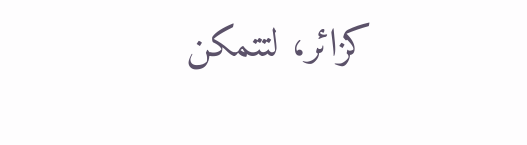كزائر، لتتمكن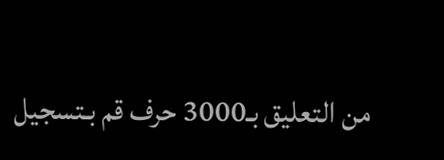من التعليق بـ3000 حرف قم بـتسجيل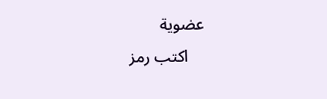عضوية
    اكتب رمز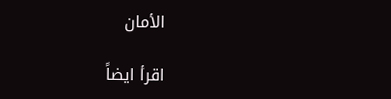الأمان

اقرأ ايضاً